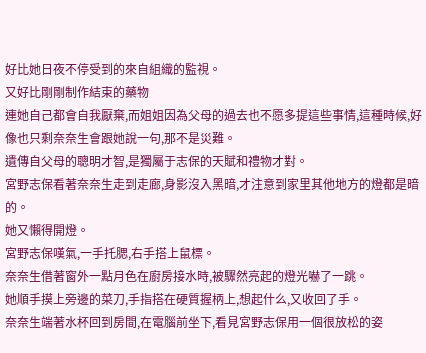好比她日夜不停受到的來自組織的監視。
又好比剛剛制作結束的藥物
連她自己都會自我厭棄,而姐姐因為父母的過去也不愿多提這些事情,這種時候,好像也只剩奈奈生會跟她說一句,那不是災難。
遺傳自父母的聰明才智,是獨屬于志保的天賦和禮物才對。
宮野志保看著奈奈生走到走廊,身影沒入黑暗,才注意到家里其他地方的燈都是暗的。
她又懶得開燈。
宮野志保嘆氣,一手托腮,右手搭上鼠標。
奈奈生借著窗外一點月色在廚房接水時,被驟然亮起的燈光嚇了一跳。
她順手摸上旁邊的菜刀,手指搭在硬質握柄上,想起什么,又收回了手。
奈奈生端著水杯回到房間,在電腦前坐下,看見宮野志保用一個很放松的姿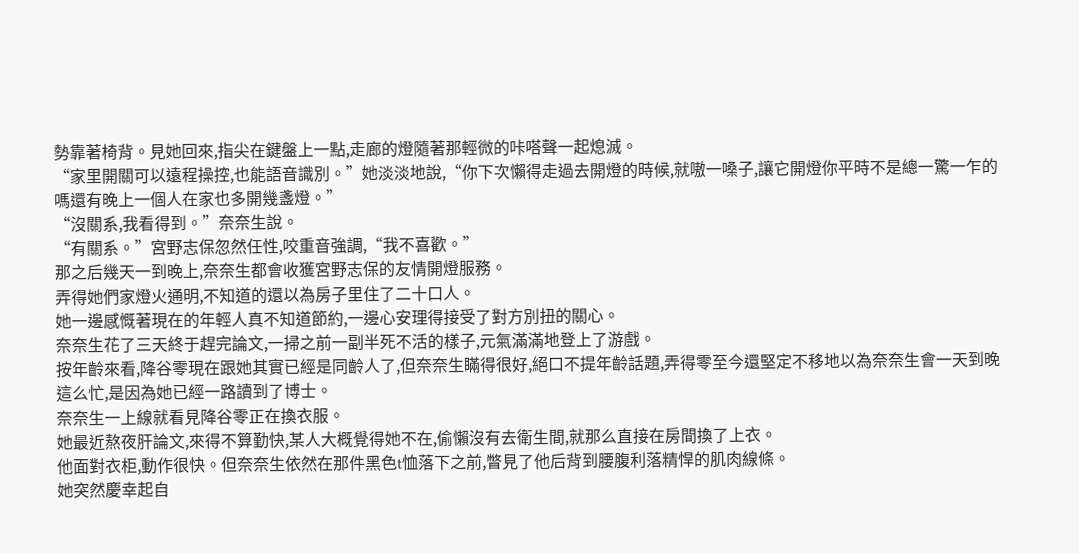勢靠著椅背。見她回來,指尖在鍵盤上一點,走廊的燈隨著那輕微的咔嗒聲一起熄滅。
“家里開關可以遠程操控,也能語音識別。”她淡淡地說,“你下次懶得走過去開燈的時候,就嗷一嗓子,讓它開燈你平時不是總一驚一乍的嗎還有晚上一個人在家也多開幾盞燈。”
“沒關系,我看得到。”奈奈生說。
“有關系。”宮野志保忽然任性,咬重音強調,“我不喜歡。”
那之后幾天一到晚上,奈奈生都會收獲宮野志保的友情開燈服務。
弄得她們家燈火通明,不知道的還以為房子里住了二十口人。
她一邊感慨著現在的年輕人真不知道節約,一邊心安理得接受了對方別扭的關心。
奈奈生花了三天終于趕完論文,一掃之前一副半死不活的樣子,元氣滿滿地登上了游戲。
按年齡來看,降谷零現在跟她其實已經是同齡人了,但奈奈生瞞得很好,絕口不提年齡話題,弄得零至今還堅定不移地以為奈奈生會一天到晚這么忙,是因為她已經一路讀到了博士。
奈奈生一上線就看見降谷零正在換衣服。
她最近熬夜肝論文,來得不算勤快,某人大概覺得她不在,偷懶沒有去衛生間,就那么直接在房間換了上衣。
他面對衣柜,動作很快。但奈奈生依然在那件黑色t恤落下之前,瞥見了他后背到腰腹利落精悍的肌肉線條。
她突然慶幸起自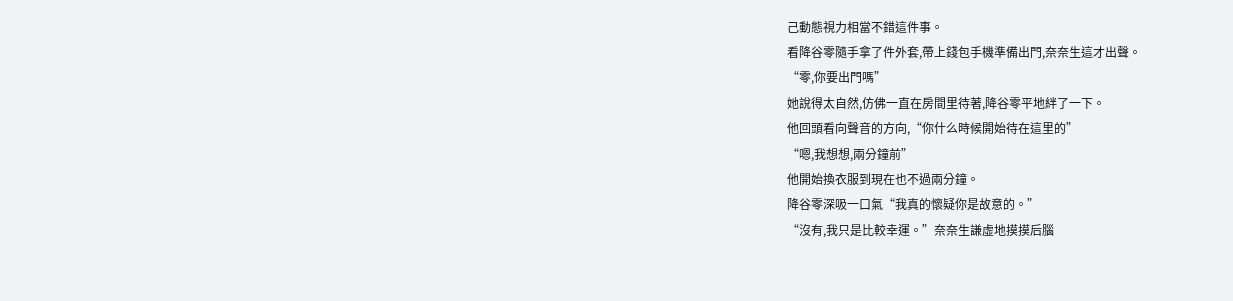己動態視力相當不錯這件事。
看降谷零隨手拿了件外套,帶上錢包手機準備出門,奈奈生這才出聲。
“零,你要出門嗎”
她說得太自然,仿佛一直在房間里待著,降谷零平地絆了一下。
他回頭看向聲音的方向,“你什么時候開始待在這里的”
“嗯,我想想,兩分鐘前”
他開始換衣服到現在也不過兩分鐘。
降谷零深吸一口氣“我真的懷疑你是故意的。”
“沒有,我只是比較幸運。”奈奈生謙虛地摸摸后腦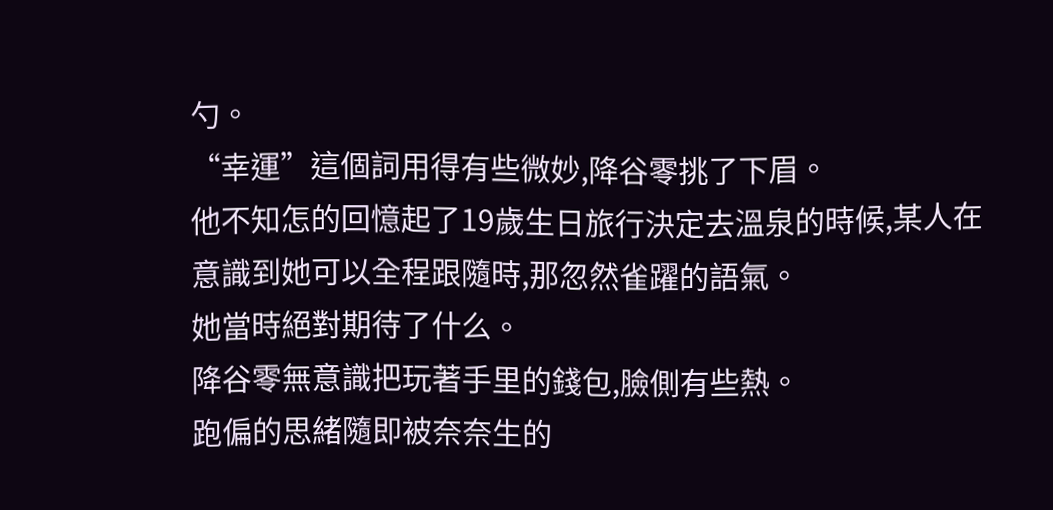勺。
“幸運”這個詞用得有些微妙,降谷零挑了下眉。
他不知怎的回憶起了19歲生日旅行決定去溫泉的時候,某人在意識到她可以全程跟隨時,那忽然雀躍的語氣。
她當時絕對期待了什么。
降谷零無意識把玩著手里的錢包,臉側有些熱。
跑偏的思緒隨即被奈奈生的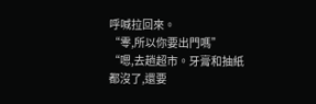呼喊拉回來。
“零,所以你要出門嗎”
“嗯,去趟超市。牙膏和抽紙都沒了,還要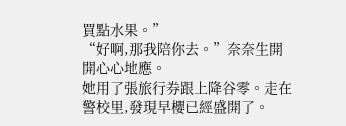買點水果。”
“好啊,那我陪你去。”奈奈生開開心心地應。
她用了張旅行券跟上降谷零。走在警校里,發現早櫻已經盛開了。